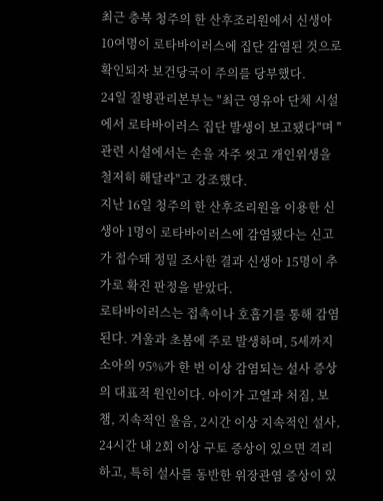최근 충북 청주의 한 산후조리원에서 신생아 10여명이 로타바이러스에 집단 감염된 것으로 확인되자 보건당국이 주의를 당부했다.
24일 질병관리본부는 "최근 영유아 단체 시설에서 로타바이러스 집단 발생이 보고됐다"며 "관련 시설에서는 손을 자주 씻고 개인위생을 철저히 해달라"고 강조했다.
지난 16일 청주의 한 산후조리원을 이용한 신생아 1명이 로타바이러스에 감염됐다는 신고가 접수돼 정밀 조사한 결과 신생아 15명이 추가로 확진 판정을 받았다.
로타바이러스는 접촉이나 호흡기를 통해 감염된다. 겨울과 초봄에 주로 발생하며, 5세까지 소아의 95%가 한 번 이상 감염되는 설사 증상의 대표적 원인이다. 아이가 고열과 처짐, 보챔, 지속적인 울음, 2시간 이상 지속적인 설사, 24시간 내 2회 이상 구토 증상이 있으면 격리하고, 특히 설사를 동반한 위장관염 증상이 있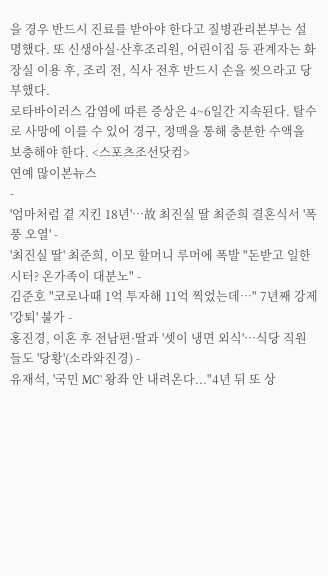을 경우 반드시 진료를 받아야 한다고 질병관리본부는 설명했다. 또 신생아실·산후조리원, 어린이집 등 관계자는 화장실 이용 후, 조리 전, 식사 전후 반드시 손을 씻으라고 당부했다.
로타바이러스 감염에 따른 증상은 4~6일간 지속된다. 탈수로 사망에 이를 수 있어 경구, 정맥을 통해 충분한 수액을 보충해야 한다. <스포츠조선닷컴>
연예 많이본뉴스
-
'엄마처럼 곁 지킨 18년'…故 최진실 딸 최준희 결혼식서 '폭풍 오열' -
'최진실 딸' 최준희, 이모 할머니 루머에 폭발 "돈받고 일한 시터? 온가족이 대분노" -
김준호 "코로나때 1억 투자해 11억 찍었는데…" 7년째 강제 '강퇴' 불가 -
홍진경, 이혼 후 전남편·딸과 '셋이 냉면 외식'…식당 직원들도 '당황'(소라와진경) -
유재석, '국민 MC' 왕좌 안 내려온다..."4년 뒤 또 상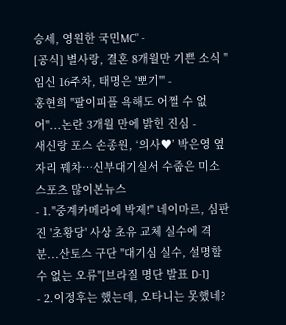승세, 영원한 국민MC" -
[공식] 별사랑, 결혼 8개월만 기쁜 소식 "임신 16주차, 태명은 '뽀기'" -
홍현희 "팔이피플 욕해도 어쩔 수 없어"...논란 3개월 만에 밝힌 진심 -
새신랑 포스 손종원, ‘의사♥’ 박은영 옆자리 꿰차…신부대기실서 수줍은 미소
스포츠 많이본뉴스
- 1."중계카메라에 박제!" 네이마르, 심판진 '초황당' 사상 초유 교체 실수에 격분...산토스 구단 "대기심 실수, 설명할 수 없는 오류"[브라질 명단 발표 D-1]
- 2.이정후는 했는데, 오타니는 못했네?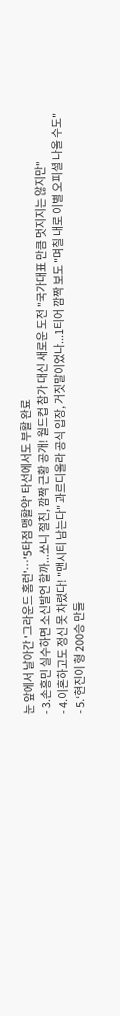눈 앞에서 날아간 '그라운드 홈런'…'5타점 맹활약' 타선에서도 부활 완료
- 3.손흥민 실수하면 소신발언 할까...쏘니 절친, 깜짝 근황 공개! 월드컵 참가 대신 새로운 도전 "국가대표 만큼 멋지지는 않지만"
- 4.이혼하고도 정신 못 차렸다! "맨시티 남는다" 과르디올라 공식 입장, 거짓말이었나...1티어 깜짝 보도 "며칠 내로 이별 오피셜 나올 수도"
- 5.‘현진이 형 200승 만들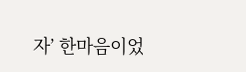자’ 한마음이었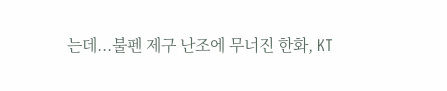는데...불펜 제구 난조에 무너진 한화, KT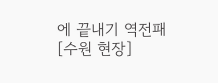에 끝내기 역전패 [수원 현장]